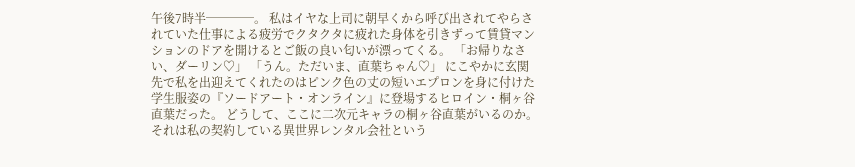午後7時半────。 私はイヤな上司に朝早くから呼び出されてやらされていた仕事による疲労でクタクタに疲れた身体を引きずって賃貸マンションのドアを開けるとご飯の良い匂いが漂ってくる。 「お帰りなさい、ダーリン♡」 「うん。ただいま、直葉ちゃん♡」 にこやかに玄関先で私を出迎えてくれたのはピンク色の丈の短いエプロンを身に付けた学生服姿の『ソードアート・オンライン』に登場するヒロイン・桐ヶ谷直葉だった。 どうして、ここに二次元キャラの桐ヶ谷直葉がいるのか。 それは私の契約している異世界レンタル会社という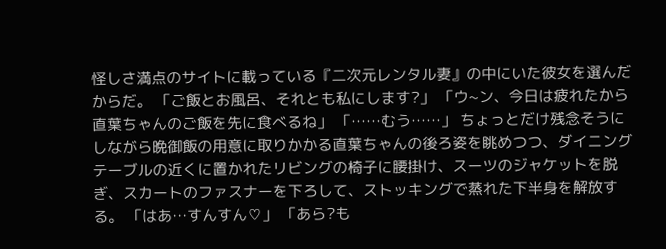怪しさ満点のサイトに載っている『二次元レンタル妻』の中にいた彼女を選んだからだ。 「ご飯とお風呂、それとも私にします?」 「ウ~ン、今日は疲れたから直葉ちゃんのご飯を先に食べるね」 「……むう……」 ちょっとだけ残念そうにしながら晩御飯の用意に取りかかる直葉ちゃんの後ろ姿を眺めつつ、ダイニングテーブルの近くに置かれたリビングの椅子に腰掛け、スーツのジャケットを脱ぎ、スカートのファスナーを下ろして、ストッキングで蒸れた下半身を解放する。 「はあ…すんすん♡」 「あら?も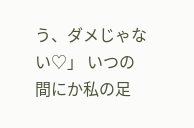う、ダメじゃない♡」 いつの間にか私の足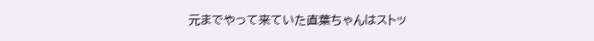元までやって来ていた直葉ちゃんはストッ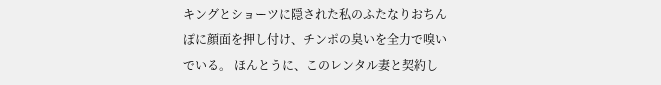キングとショーツに隠された私のふたなりおちんぽに顔面を押し付け、チンポの臭いを全力で嗅いでいる。 ほんとうに、このレンタル妻と契約し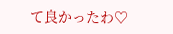て良かったわ♡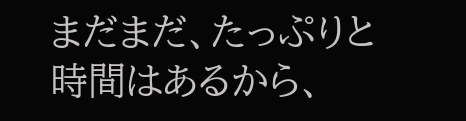まだまだ、たっぷりと時間はあるから、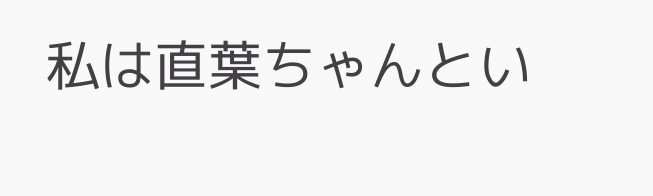私は直葉ちゃんとい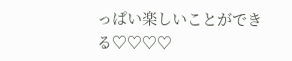っぱい楽しいことができる♡♡♡♡